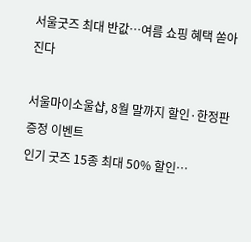서울굿즈 최대 반값…여름 쇼핑 혜택 쏟아진다

서울마이소울샵, 8월 말까지 할인·한정판 증정 이벤트
인기 굿즈 15종 최대 50% 할인…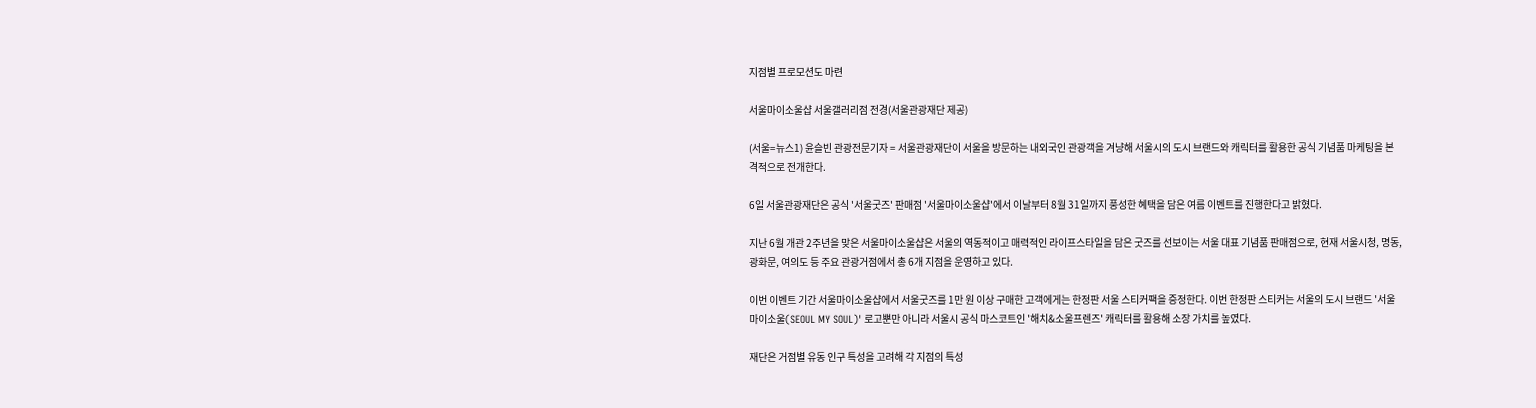지점별 프로모션도 마련

서울마이소울샵 서울갤러리점 전경(서울관광재단 제공)

(서울=뉴스1) 윤슬빈 관광전문기자 = 서울관광재단이 서울을 방문하는 내외국인 관광객을 겨냥해 서울시의 도시 브랜드와 캐릭터를 활용한 공식 기념품 마케팅을 본격적으로 전개한다.

6일 서울관광재단은 공식 '서울굿즈' 판매점 '서울마이소울샵'에서 이날부터 8월 31일까지 풍성한 혜택을 담은 여름 이벤트를 진행한다고 밝혔다.

지난 6월 개관 2주년을 맞은 서울마이소울샵은 서울의 역동적이고 매력적인 라이프스타일을 담은 굿즈를 선보이는 서울 대표 기념품 판매점으로, 현재 서울시청, 명동, 광화문, 여의도 등 주요 관광거점에서 총 6개 지점을 운영하고 있다.

이번 이벤트 기간 서울마이소울샵에서 서울굿즈를 1만 원 이상 구매한 고객에게는 한정판 서울 스티커팩을 증정한다. 이번 한정판 스티커는 서울의 도시 브랜드 '서울마이소울(SEOUL MY SOUL)' 로고뿐만 아니라 서울시 공식 마스코트인 '해치&소울프렌즈' 캐릭터를 활용해 소장 가치를 높였다.

재단은 거점별 유동 인구 특성을 고려해 각 지점의 특성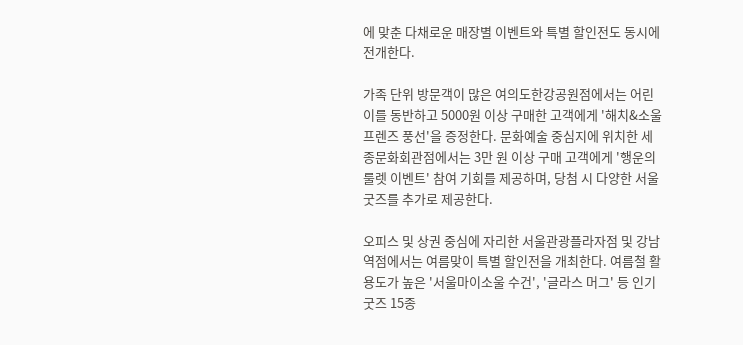에 맞춘 다채로운 매장별 이벤트와 특별 할인전도 동시에 전개한다.

가족 단위 방문객이 많은 여의도한강공원점에서는 어린이를 동반하고 5000원 이상 구매한 고객에게 '해치&소울프렌즈 풍선'을 증정한다. 문화예술 중심지에 위치한 세종문화회관점에서는 3만 원 이상 구매 고객에게 '행운의 룰렛 이벤트' 참여 기회를 제공하며, 당첨 시 다양한 서울굿즈를 추가로 제공한다.

오피스 및 상권 중심에 자리한 서울관광플라자점 및 강남역점에서는 여름맞이 특별 할인전을 개최한다. 여름철 활용도가 높은 '서울마이소울 수건', '글라스 머그' 등 인기 굿즈 15종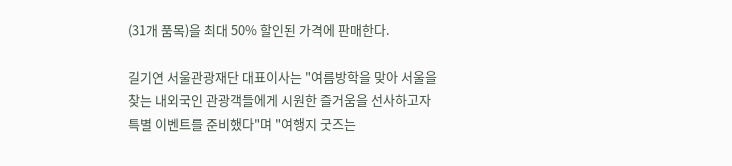(31개 품목)을 최대 50% 할인된 가격에 판매한다.

길기연 서울관광재단 대표이사는 "여름방학을 맞아 서울을 찾는 내외국인 관광객들에게 시원한 즐거움을 선사하고자 특별 이벤트를 준비했다"며 "여행지 굿즈는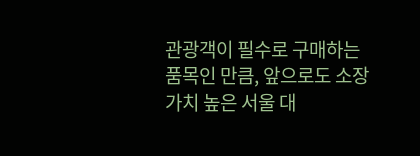관광객이 필수로 구매하는 품목인 만큼, 앞으로도 소장 가치 높은 서울 대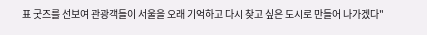표 굿즈를 선보여 관광객들이 서울을 오래 기억하고 다시 찾고 싶은 도시로 만들어 나가겠다"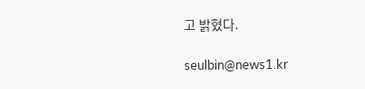고 밝혔다.

seulbin@news1.kr